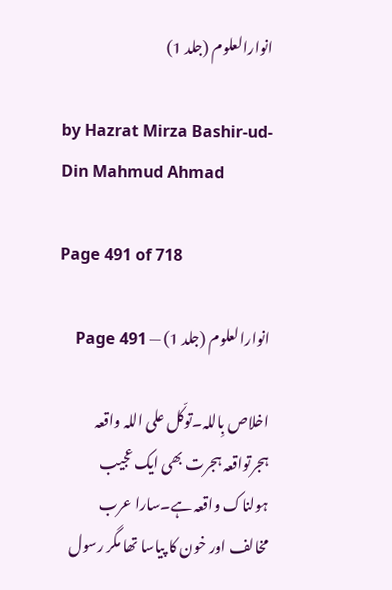انوارالعلوم (جلد 1)

by Hazrat Mirza Bashir-ud-Din Mahmud Ahmad

Page 491 of 718

انوارالعلوم (جلد 1) — Page 491

اخلاص بِاللہ۔توکّل علی اللہ واقعہ ہجرتواقعہ ہجرت بھی ایک عجیب ہولناک واقعہ ہے۔سارا عرب مخالف اور خون کا پیاسا تھا مگر رسول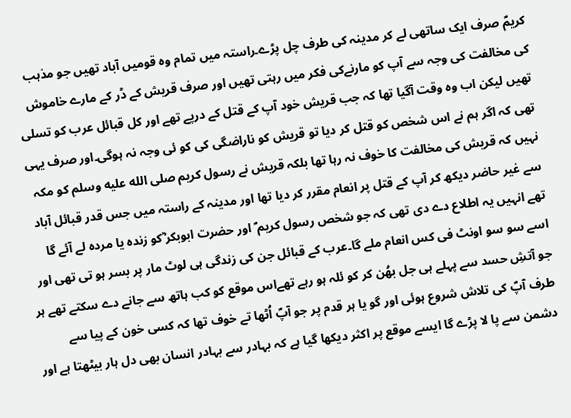کریمؐ صرف ایک ساتھی لے کر مدینہ کی طرف چل پڑے۔راستہ میں تمام وہ قومیں آباد تھیں جو مذہب کی مخالفت کی وجہ سے آپ کو مارنےکی فکر میں رہتی تھیں اور صرف قریش کے ڈر کے مارے خاموش تھیں لیکن اب وہ وقت آگیا تھا کہ جب قریش خود آپ کے قتل کے درپے تھے اور کل قبائل عرب کو تسلی تھی کہ اگر ہم نے اس شخص کو قتل کر دیا تو قریش کو ناراضگی کی کو ئی وجہ نہ ہوگی۔اور صرف یہی نہیں کہ قریش کی مخالفت کا خوف نہ رہا تھا بلکہ قریش نے رسول کریم صلى الله عليه وسلم کو مکہ سے غیر حاضر دیکھ کر آپ کے قتل پر انعام مقرر کر دیا تھا اور مدینہ کے راستہ میں جس قدر قبائل آباد تھے انہیں یہ اطلاع دے دی تھی کہ جو شخص رسول کریم ؐ اور حضرت ابوبکر ؓکو زندہ یا مردہ لے آئے گا اسے سو سو اونٹ فی کس انعام ملے گا۔عرب کے قبائل جن کی زندگی ہی لوٹ مار پر بسر ہو تی تھی اور جو آتشِ حسد سے پہلے ہی جل بھُن کر کو ئلہ ہو رہے تھےاس موقع کو کب ہاتھ سے جانے دے سکتے تھے ہر طرف آپؐ کی تلاش شروع ہوئی اور گو یا ہر قدم پر جو آپؐ اُٹھا تے خوف تھا کہ کسی خون کے پیا سے دشمن سے پا لا پڑے گا ایسے موقع پر اکثر دیکھا گیا ہے کہ بہادر سے بہادر انسان بھی دل ہار بیٹھتا ہے اور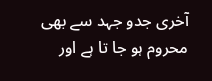آخری جدو جہد سے بھی محروم ہو جا تا ہے اور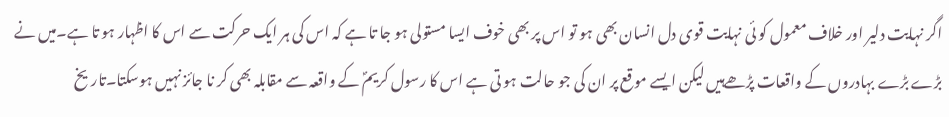اگر نہایت دلیر اور خلاف معمول کو ئی نہایت قوی دل انسان بھی ہو تو اس پر بھی خوف ایسا مستولی ہو جا تا ہے کہ اس کی ہر ایک حرکت سے اس کا اظہار ہو تا ہے۔میں نے بڑے بڑے بہادروں کے واقعات پڑھےہیں لیکن ایسے موقع پر ان کی جو حالت ہو تی ہے اس کا رسول کریمؐ کے واقعہ سے مقابلہ بھی کر نا جائز نہیں ہوسکتا۔تاریخ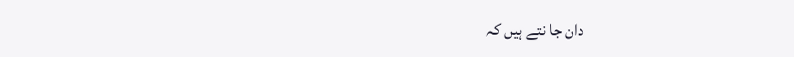دان جا نتے ہیں کہ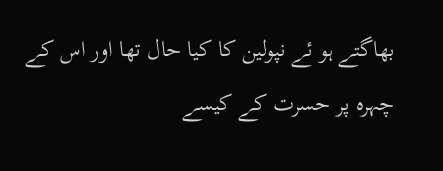بھاگتے ہو ئے نپولین کا کیا حال تھا اور اس کے چہرہ پر حسرت کے کیسے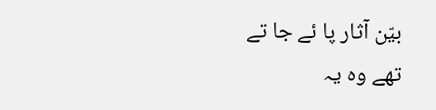بیّن آثار پا ئے جا تے تھے وہ یہ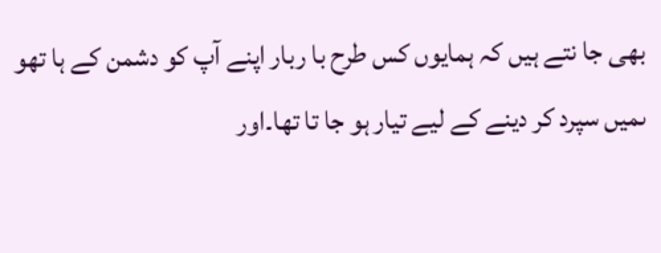بھی جا نتے ہیں کہ ہمایوں کس طرح با ربار اپنے آپ کو دشمن کے ہا تھو ںمیں سپرد کر دینے کے لیے تیار ہو جا تا تھا۔اور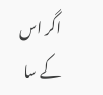اگر اس کے سا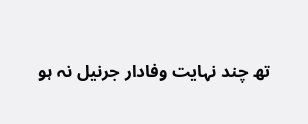تھ چند نہایت وفادار جرنیل نہ ہو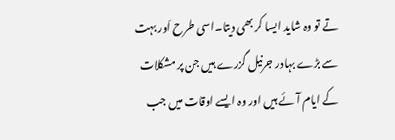تے تو وہ شاید ایسا کر بھی دیتا۔اسی طرح اَور بہت سے بڑے بہادر جرنیل گزرے ہیں جن پر مشکلات کے ایام آئے ہیں اور وہ ایسے اوقات میں جب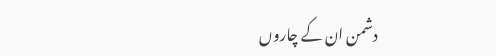دشمن ان کے چاروں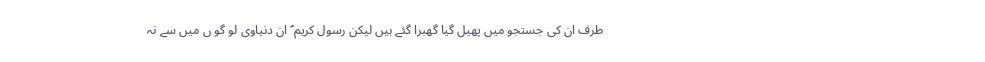طرف ان کی جستجو میں پھیل گیا گھبرا گئے ہیں لیکن رسول کریم ؐ ان دنیاوی لو گو ں میں سے نہ